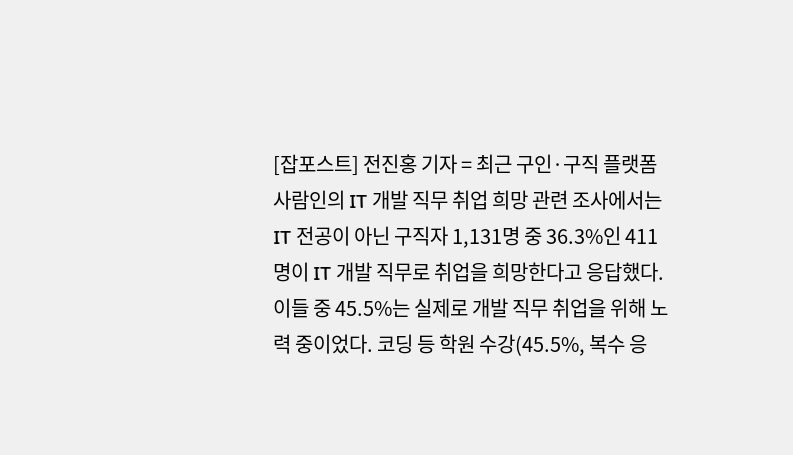[잡포스트] 전진홍 기자 = 최근 구인·구직 플랫폼 사람인의 IT 개발 직무 취업 희망 관련 조사에서는 IT 전공이 아닌 구직자 1,131명 중 36.3%인 411명이 IT 개발 직무로 취업을 희망한다고 응답했다. 이들 중 45.5%는 실제로 개발 직무 취업을 위해 노력 중이었다. 코딩 등 학원 수강(45.5%, 복수 응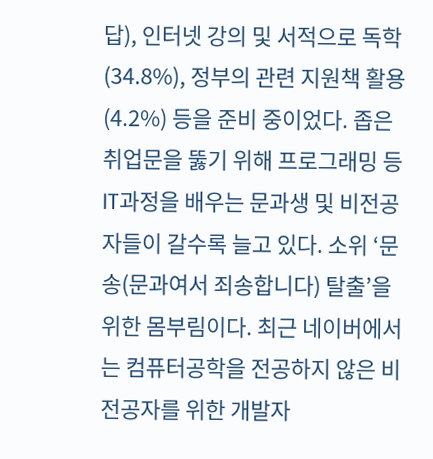답), 인터넷 강의 및 서적으로 독학(34.8%), 정부의 관련 지원책 활용(4.2%) 등을 준비 중이었다. 좁은 취업문을 뚫기 위해 프로그래밍 등 IT과정을 배우는 문과생 및 비전공자들이 갈수록 늘고 있다. 소위 ‘문송(문과여서 죄송합니다) 탈출’을 위한 몸부림이다. 최근 네이버에서는 컴퓨터공학을 전공하지 않은 비전공자를 위한 개발자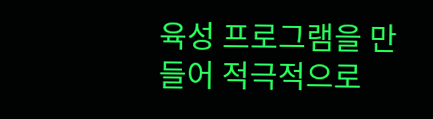육성 프로그램을 만들어 적극적으로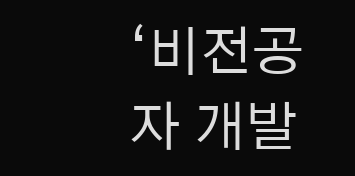‘비전공자 개발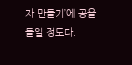자 만들기’에 공을 들일 정도다.